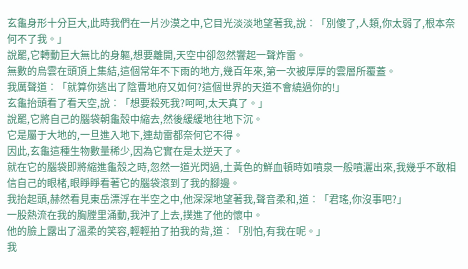玄龜身形十分巨大,此時我們在一片沙漠之中,它目光淡淡地望著我,說︰「別傻了,人類,你太弱了,根本奈何不了我。」
說罷,它轉動巨大無比的身軀,想要離開,天空中卻忽然響起一聲炸雷。
無數的烏雲在頭頂上集結,這個常年不下雨的地方,幾百年來,第一次被厚厚的雲層所覆蓋。
我厲聲道︰「就算你逃出了陰曹地府又如何?這個世界的天道不會繞過你的!」
玄龜抬頭看了看天空,說︰「想要殺死我?呵呵,太天真了。」
說罷,它將自己的腦袋朝龜殼中縮去,然後緩緩地往地下沉。
它是屬于大地的,一旦進入地下,連劫雷都奈何它不得。
因此,玄龜這種生物數量稀少,因為它實在是太逆天了。
就在它的腦袋即將縮進龜殼之時,忽然一道光閃過,土黃色的鮮血頓時如噴泉一般噴灑出來,我幾乎不敢相信自己的眼楮,眼睜睜看著它的腦袋滾到了我的腳邊。
我抬起頭,赫然看見東岳漂浮在半空之中,他深深地望著我,聲音柔和,道︰「君瑤,你沒事吧?」
一股熱流在我的胸膛里涌動,我沖了上去,撲進了他的懷中。
他的臉上露出了溫柔的笑容,輕輕拍了拍我的背,道︰「別怕,有我在呢。」
我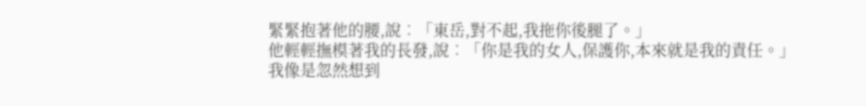緊緊抱著他的腰,說︰「東岳,對不起,我拖你後腿了。」
他輕輕撫模著我的長發,說︰「你是我的女人,保護你,本來就是我的責任。」
我像是忽然想到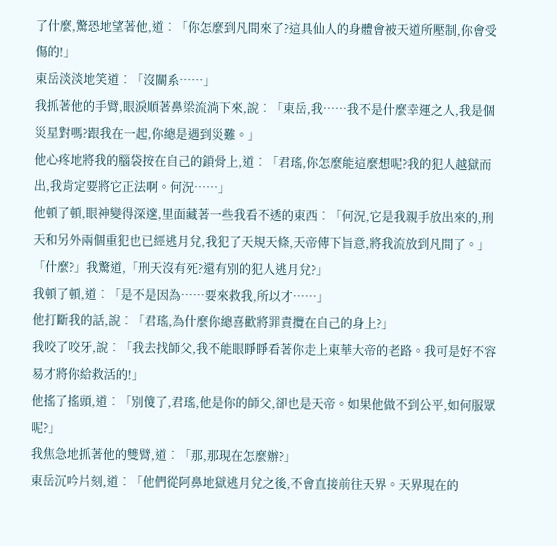了什麼,驚恐地望著他,道︰「你怎麼到凡間來了?這具仙人的身體會被天道所壓制,你會受傷的!」
東岳淡淡地笑道︰「沒關系……」
我抓著他的手臂,眼淚順著鼻梁流淌下來,說︰「東岳,我……我不是什麼幸運之人,我是個災星對嗎?跟我在一起,你總是遇到災難。」
他心疼地將我的腦袋按在自己的鎖骨上,道︰「君瑤,你怎麼能這麼想呢?我的犯人越獄而出,我肯定要將它正法啊。何況……」
他頓了頓,眼神變得深邃,里面藏著一些我看不透的東西︰「何況,它是我親手放出來的,刑天和另外兩個重犯也已經逃月兌,我犯了天規天條,天帝傳下旨意,將我流放到凡間了。」
「什麼?」我驚道,「刑天沒有死?還有別的犯人逃月兌?」
我頓了頓,道︰「是不是因為……要來救我,所以才……」
他打斷我的話,說︰「君瑤,為什麼你總喜歡將罪責攬在自己的身上?」
我咬了咬牙,說︰「我去找師父,我不能眼睜睜看著你走上東華大帝的老路。我可是好不容易才將你給救活的!」
他搖了搖頭,道︰「別傻了,君瑤,他是你的師父,卻也是天帝。如果他做不到公平,如何服眾呢?」
我焦急地抓著他的雙臂,道︰「那,那現在怎麼辦?」
東岳沉吟片刻,道︰「他們從阿鼻地獄逃月兌之後,不會直接前往天界。天界現在的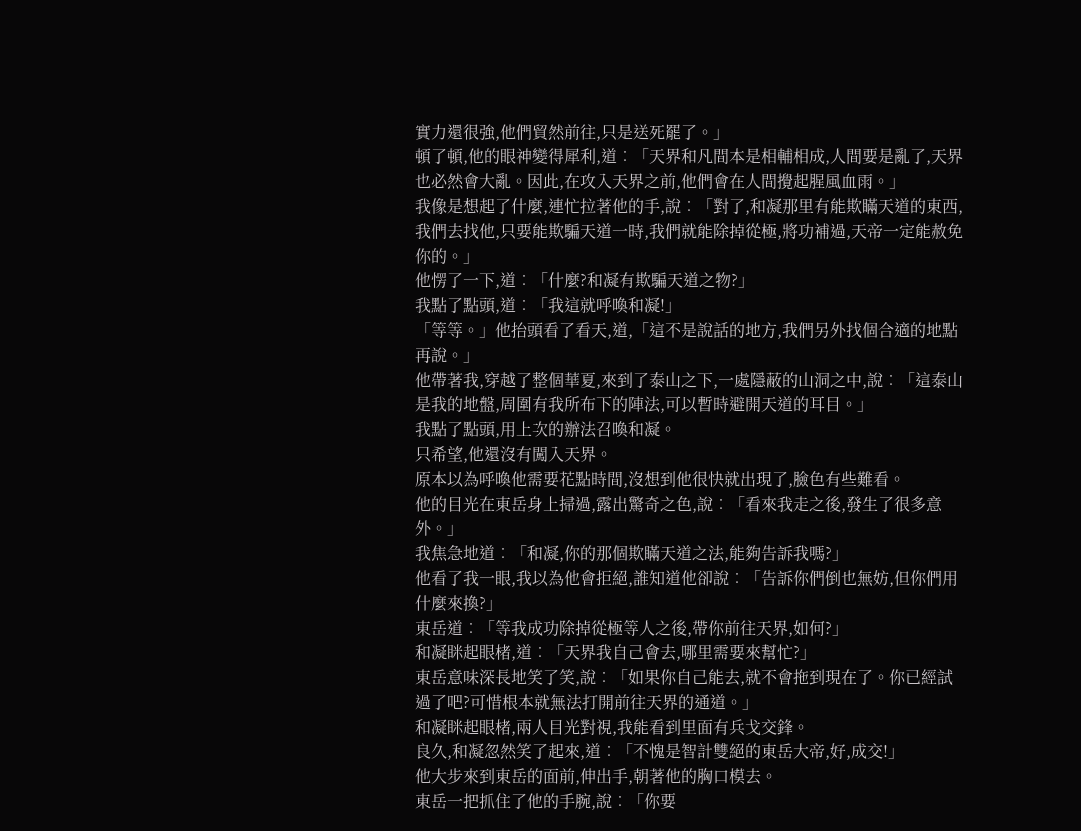實力還很強,他們貿然前往,只是送死罷了。」
頓了頓,他的眼神變得犀利,道︰「天界和凡間本是相輔相成,人間要是亂了,天界也必然會大亂。因此,在攻入天界之前,他們會在人間攪起腥風血雨。」
我像是想起了什麼,連忙拉著他的手,說︰「對了,和凝那里有能欺瞞天道的東西,我們去找他,只要能欺騙天道一時,我們就能除掉從極,將功補過,天帝一定能赦免你的。」
他愣了一下,道︰「什麼?和凝有欺騙天道之物?」
我點了點頭,道︰「我這就呼喚和凝!」
「等等。」他抬頭看了看天,道,「這不是說話的地方,我們另外找個合適的地點再說。」
他帶著我,穿越了整個華夏,來到了泰山之下,一處隱蔽的山洞之中,說︰「這泰山是我的地盤,周圍有我所布下的陣法,可以暫時避開天道的耳目。」
我點了點頭,用上次的辦法召喚和凝。
只希望,他還沒有闖入天界。
原本以為呼喚他需要花點時間,沒想到他很快就出現了,臉色有些難看。
他的目光在東岳身上掃過,露出驚奇之色,說︰「看來我走之後,發生了很多意外。」
我焦急地道︰「和凝,你的那個欺瞞天道之法,能夠告訴我嗎?」
他看了我一眼,我以為他會拒絕,誰知道他卻說︰「告訴你們倒也無妨,但你們用什麼來換?」
東岳道︰「等我成功除掉從極等人之後,帶你前往天界,如何?」
和凝眯起眼楮,道︰「天界我自己會去,哪里需要來幫忙?」
東岳意味深長地笑了笑,說︰「如果你自己能去,就不會拖到現在了。你已經試過了吧?可惜根本就無法打開前往天界的通道。」
和凝眯起眼楮,兩人目光對視,我能看到里面有兵戈交鋒。
良久,和凝忽然笑了起來,道︰「不愧是智計雙絕的東岳大帝,好,成交!」
他大步來到東岳的面前,伸出手,朝著他的胸口模去。
東岳一把抓住了他的手腕,說︰「你要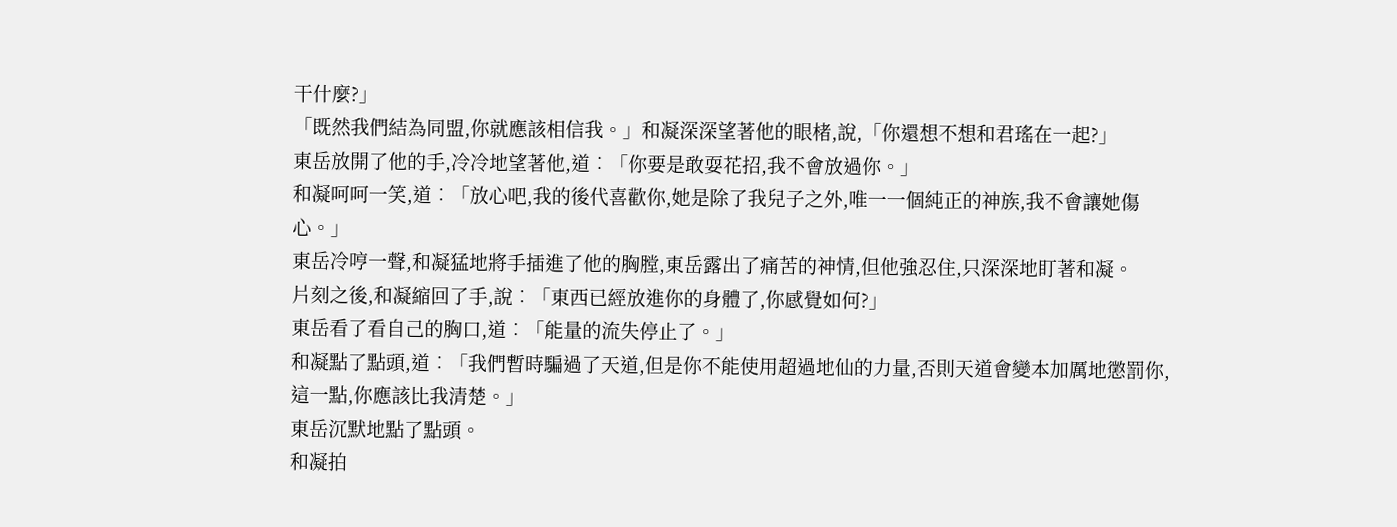干什麼?」
「既然我們結為同盟,你就應該相信我。」和凝深深望著他的眼楮,說,「你還想不想和君瑤在一起?」
東岳放開了他的手,冷冷地望著他,道︰「你要是敢耍花招,我不會放過你。」
和凝呵呵一笑,道︰「放心吧,我的後代喜歡你,她是除了我兒子之外,唯一一個純正的神族,我不會讓她傷心。」
東岳冷哼一聲,和凝猛地將手插進了他的胸膛,東岳露出了痛苦的神情,但他強忍住,只深深地盯著和凝。
片刻之後,和凝縮回了手,說︰「東西已經放進你的身體了,你感覺如何?」
東岳看了看自己的胸口,道︰「能量的流失停止了。」
和凝點了點頭,道︰「我們暫時騙過了天道,但是你不能使用超過地仙的力量,否則天道會變本加厲地懲罰你,這一點,你應該比我清楚。」
東岳沉默地點了點頭。
和凝拍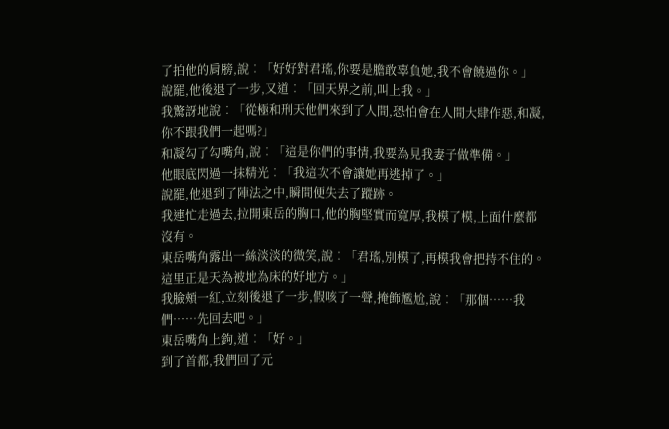了拍他的肩膀,說︰「好好對君瑤,你要是膽敢辜負她,我不會饒過你。」
說罷,他後退了一步,又道︰「回天界之前,叫上我。」
我驚訝地說︰「從極和刑天他們來到了人間,恐怕會在人間大肆作惡,和凝,你不跟我們一起嗎?」
和凝勾了勾嘴角,說︰「這是你們的事情,我要為見我妻子做準備。」
他眼底閃過一抹精光︰「我這次不會讓她再逃掉了。」
說罷,他退到了陣法之中,瞬間便失去了蹤跡。
我連忙走過去,拉開東岳的胸口,他的胸堅實而寬厚,我模了模,上面什麼都沒有。
東岳嘴角露出一絲淡淡的微笑,說︰「君瑤,別模了,再模我會把持不住的。這里正是天為被地為床的好地方。」
我臉頰一紅,立刻後退了一步,假咳了一聲,掩飾尷尬,說︰「那個……我們……先回去吧。」
東岳嘴角上鉤,道︰「好。」
到了首都,我們回了元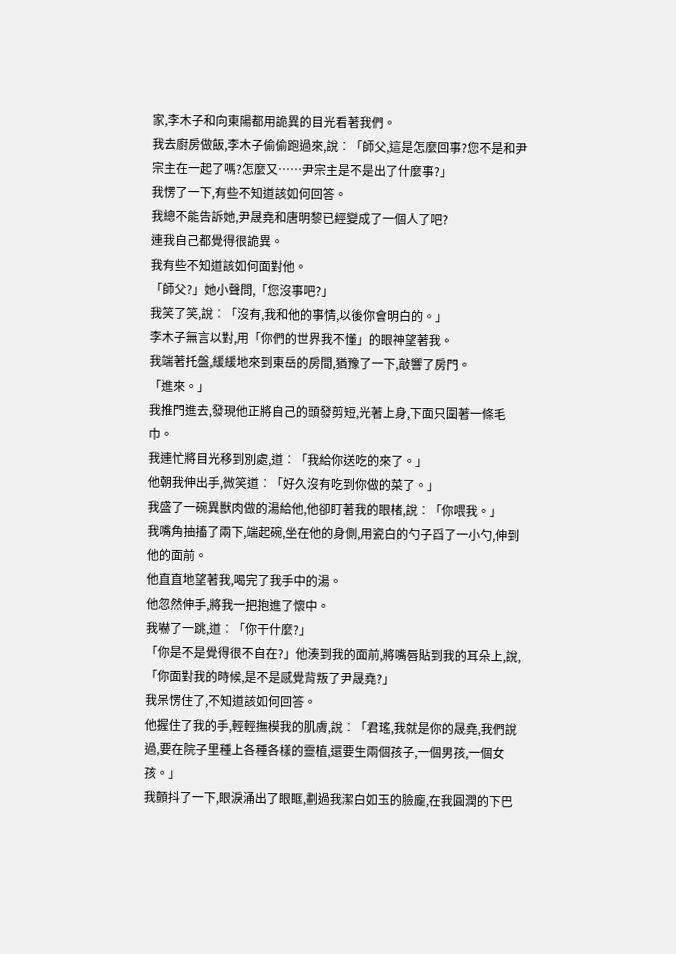家,李木子和向東陽都用詭異的目光看著我們。
我去廚房做飯,李木子偷偷跑過來,說︰「師父,這是怎麼回事?您不是和尹宗主在一起了嗎?怎麼又……尹宗主是不是出了什麼事?」
我愣了一下,有些不知道該如何回答。
我總不能告訴她,尹晟堯和唐明黎已經變成了一個人了吧?
連我自己都覺得很詭異。
我有些不知道該如何面對他。
「師父?」她小聲問,「您沒事吧?」
我笑了笑,說︰「沒有,我和他的事情,以後你會明白的。」
李木子無言以對,用「你們的世界我不懂」的眼神望著我。
我端著托盤,緩緩地來到東岳的房間,猶豫了一下,敲響了房門。
「進來。」
我推門進去,發現他正將自己的頭發剪短,光著上身,下面只圍著一條毛巾。
我連忙將目光移到別處,道︰「我給你送吃的來了。」
他朝我伸出手,微笑道︰「好久沒有吃到你做的菜了。」
我盛了一碗異獸肉做的湯給他,他卻盯著我的眼楮,說︰「你喂我。」
我嘴角抽搐了兩下,端起碗,坐在他的身側,用瓷白的勺子舀了一小勺,伸到他的面前。
他直直地望著我,喝完了我手中的湯。
他忽然伸手,將我一把抱進了懷中。
我嚇了一跳,道︰「你干什麼?」
「你是不是覺得很不自在?」他湊到我的面前,將嘴唇貼到我的耳朵上,說,「你面對我的時候,是不是感覺背叛了尹晟堯?」
我呆愣住了,不知道該如何回答。
他握住了我的手,輕輕撫模我的肌膚,說︰「君瑤,我就是你的晟堯,我們說過,要在院子里種上各種各樣的靈植,還要生兩個孩子,一個男孩,一個女孩。」
我顫抖了一下,眼淚涌出了眼眶,劃過我潔白如玉的臉龐,在我圓潤的下巴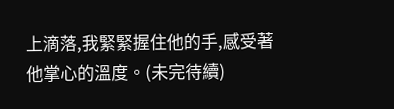上滴落,我緊緊握住他的手,感受著他掌心的溫度。(未完待續)